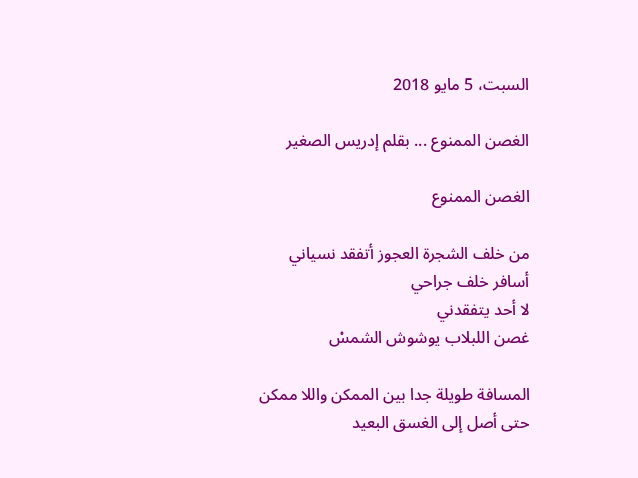السبت، 5 مايو 2018

الغصن الممنوع ... بقلم إدريس الصغير

الغصن الممنوع

من خلف الشجرة العجوز أتفقد نسياني
أسافر خلف جراحي
لا أحد يتفقدني
غصن اللبلاب يوشوش الشمسْ

المسافة طويلة جدا بين الممكن واللا ممكن
حتى أصل إلى الغسق البعيد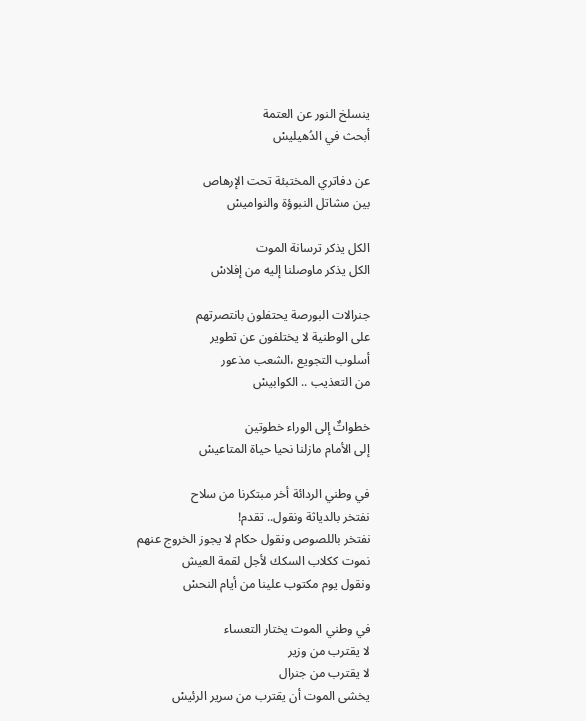ينسلخ النور عن العتمة
أبحث في الدُهيليسْ

عن دفاتري المختبئة تحت الإرهاص
بين مشاتل النبوؤة والنواميسْ

الكل يذكر ترسانة الموت
الكل يذكر ماوصلنا إليه من إفلاسْ

جنرالات البورصة يحتفلون بانتصرتهم
على الوطنية لا يختلفون عن تطوير
أسلوب التجويع ،الشعب مذعور
من التعذيب .. الكوابيسْ

خطواتٌ إلى الوراء خطوتين
إلى الأمام مازلنا نحيا حياة المتاعيسْ

في وطني الردائة أخر مبتكرنا من سلاح
نفتخر بالدياثة ونقول.. تقدم!
نفتخر باللصوص ونقول حكام لا يجوز الخروج عنهم
نموت ككلاب السكك لأجل لقمة العيش
ونقول يوم مكتوب علينا من أيام النحسْ

في وطني الموت يختار التعساء
لا يقترب من وزير
لا يقترب من جنرال
يخشى الموت أن يقترب من سرير الرئيسْ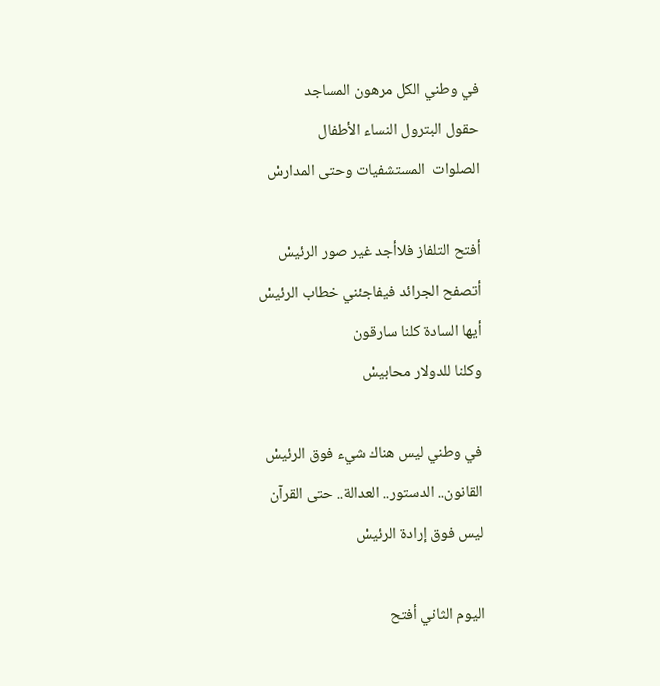في وطني الكل مرهون المساجد
حقول البترول النساء الأطفال
الصلوات  المستشفيات وحتى المدارسْ

أفتح التلفاز فلاأجد غير صور الرئيسْ
أتصفح الجرائد فيفاجئني خطاب الرئيسْ
أيها السادة كلنا سارقون
وكلنا للدولار محابيسْ

في وطني ليس هناك شيء فوق الرئيسْ
القانون.. الدستور.. العدالة.. حتى القرآن
ليس فوق إرادة الرئيسْ

اليوم الثاني أفتح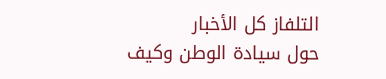التلفاز كل الأخبار
حول سيادة الوطن وكيف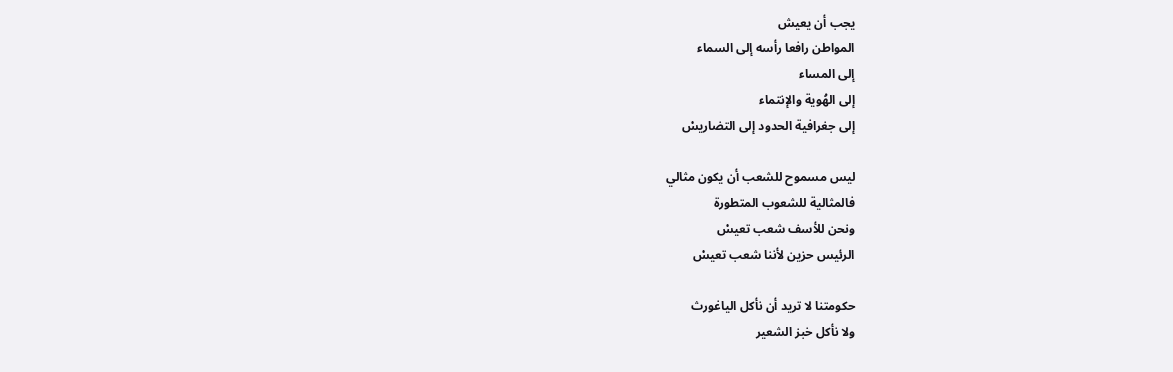يجب أن يعيش
المواطن رافعا رأسه إلى السماء
إلى المساء
إلى الهُوية والإنتماء
إلى جغرافية الحدود إلى التضاريسْ

ليس مسموح للشعب أن يكون مثالي
فالمثالية للشعوب المتطورة
ونحن للأسف شعب تعيسْ
الرئيس حزين لأننا شعب تعيسْ

حكومتنا لا تريد أن نأكل الياغورث
ولا نأكل خبز الشعير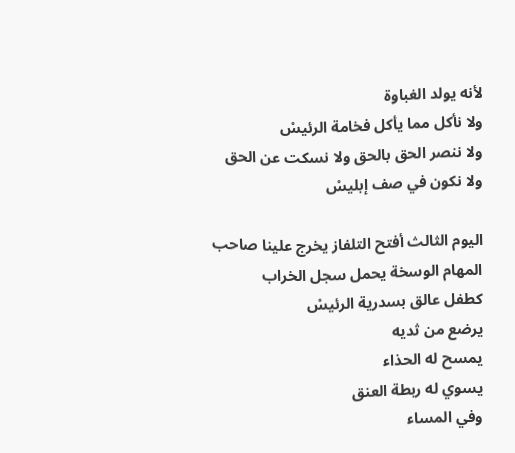لأنه يولد الغباوة
ولا نأكل مما يأكل فخامة الرئيسْ
ولا ننصر الحق بالحق ولا نسكت عن الحق
ولا نكون في صف إبليسْ

اليوم الثالث أفتح التلفاز يخرج علينا صاحب
المهام الوسخة يحمل سجل الخراب
كطفل عالق بسدرية الرئيسْ
يرضع من ثديه
يمسح له الحذاء
يسوي له ربطة العنق
وفي المساء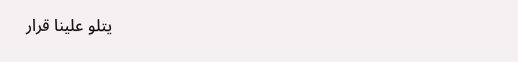يتلو علينا قرار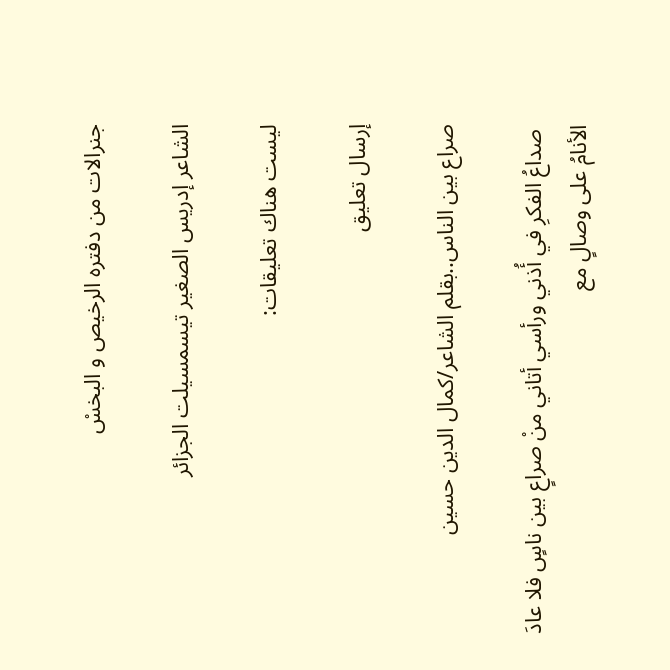جنرالات من دفتره الرخيص و البخسْ

الشاعر إدريس الصغير تيسمسيلت الجزائر

ليست هناك تعليقات:

إرسال تعليق

صراع بين الناس..بقلم الشاعر/كمال الدين حسين

 صداعُ الفكرِ في أُذني ورأسي أتاني منْ صراعٍ بين ناسٍ فلا عادَ الأنامُ على وصالٍ مع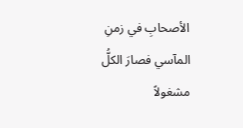الأصحابِ في زمنِ المآسي فصارَ الكلُّ مشغولاً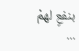بنفعٍ لهمْ ...